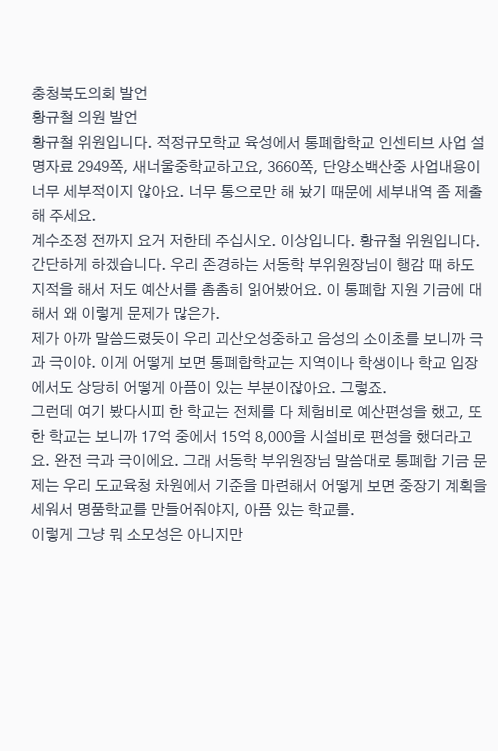충청북도의회 발언
황규철 의원 발언
황규철 위원입니다. 적정규모학교 육성에서 통폐합학교 인센티브 사업 설명자료 2949쪽, 새너울중학교하고요, 3660쪽, 단양소백산중 사업내용이 너무 세부적이지 않아요. 너무 통으로만 해 놨기 때문에 세부내역 좀 제출해 주세요.
계수조정 전까지 요거 저한테 주십시오. 이상입니다. 황규철 위원입니다.
간단하게 하겠습니다. 우리 존경하는 서동학 부위원장님이 행감 때 하도 지적을 해서 저도 예산서를 촘촘히 읽어봤어요. 이 통폐합 지원 기금에 대해서 왜 이렇게 문제가 많은가.
제가 아까 말씀드렸듯이 우리 괴산오성중하고 음성의 소이초를 보니까 극과 극이야. 이게 어떻게 보면 통폐합학교는 지역이나 학생이나 학교 입장에서도 상당히 어떻게 아픔이 있는 부분이잖아요. 그렇죠.
그런데 여기 봤다시피 한 학교는 전체를 다 체험비로 예산편성을 했고, 또 한 학교는 보니까 17억 중에서 15억 8,000을 시설비로 편성을 했더라고요. 완전 극과 극이에요. 그래 서동학 부위원장님 말씀대로 통폐합 기금 문제는 우리 도교육청 차원에서 기준을 마련해서 어떻게 보면 중장기 계획을 세워서 명품학교를 만들어줘야지, 아픔 있는 학교를.
이렇게 그냥 뭐 소모성은 아니지만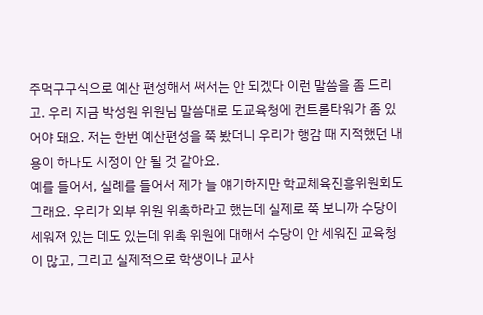주먹구구식으로 예산 편성해서 써서는 안 되겠다 이런 말씀을 좀 드리고. 우리 지금 박성원 위원님 말씀대로 도교육청에 컨트롤타워가 좀 있어야 돼요. 저는 한번 예산편성을 쭉 봤더니 우리가 행감 때 지적했던 내용이 하나도 시정이 안 될 것 같아요.
예를 들어서, 실례를 들어서 제가 늘 얘기하지만 학교체육진흥위원회도 그래요. 우리가 외부 위원 위촉하라고 했는데 실제로 쭉 보니까 수당이 세워져 있는 데도 있는데 위촉 위원에 대해서 수당이 안 세워진 교육청이 많고, 그리고 실제적으로 학생이나 교사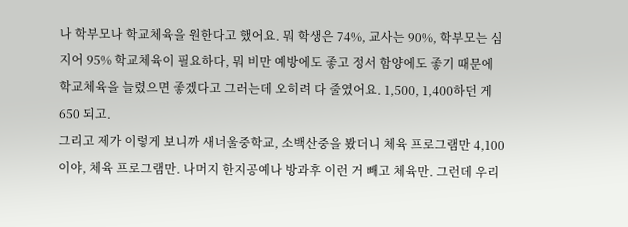나 학부모나 학교체육을 원한다고 했어요. 뭐 학생은 74%, 교사는 90%, 학부모는 심지어 95% 학교체육이 필요하다, 뭐 비만 예방에도 좋고 정서 함양에도 좋기 때문에 학교체육을 늘렸으면 좋겠다고 그러는데 오히려 다 줄였어요. 1,500, 1,400하던 게 650 되고.
그리고 제가 이렇게 보니까 새너울중학교, 소백산중을 봤더니 체육 프로그램만 4,100이야, 체육 프로그램만. 나머지 한지공예나 방과후 이런 거 빼고 체육만. 그런데 우리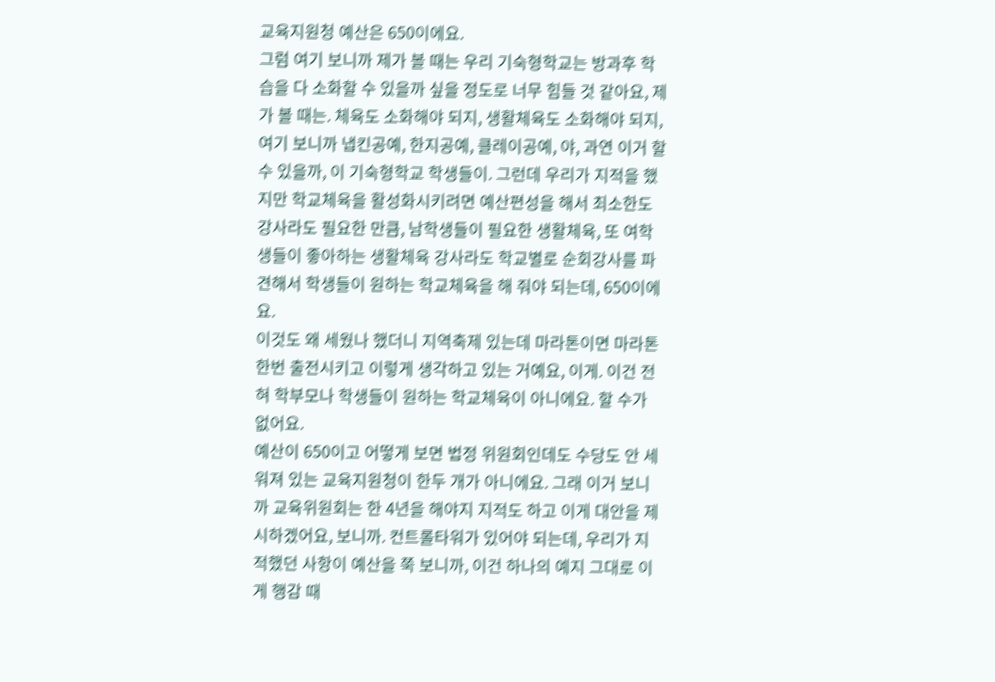교육지원청 예산은 650이에요.
그럼 여기 보니까 제가 볼 때는 우리 기숙형학교는 방과후 학습을 다 소화할 수 있을까 싶을 정도로 너무 힘들 것 같아요, 제가 볼 때는. 체육도 소화해야 되지, 생활체육도 소화해야 되지, 여기 보니까 냅킨공예, 한지공예, 클레이공예, 야, 과연 이거 할 수 있을까, 이 기숙형학교 학생들이. 그런데 우리가 지적을 했지만 학교체육을 활성화시키려면 예산편성을 해서 최소한도 강사라도 필요한 만큼, 남학생들이 필요한 생활체육, 또 여학생들이 좋아하는 생활체육 강사라도 학교별로 순회강사를 파견해서 학생들이 원하는 학교체육을 해 줘야 되는데, 650이에요.
이것도 왜 세웠나 했더니 지역축제 있는데 마라톤이면 마라톤 한번 출전시키고 이렇게 생각하고 있는 거예요, 이게. 이건 전혀 학부모나 학생들이 원하는 학교체육이 아니에요. 할 수가 없어요.
예산이 650이고 어떻게 보면 법정 위원회인데도 수당도 안 세워져 있는 교육지원청이 한두 개가 아니에요. 그래 이거 보니까 교육위원회는 한 4년을 해야지 지적도 하고 이게 대안을 제시하겠어요, 보니까. 컨트롤타워가 있어야 되는데, 우리가 지적했던 사항이 예산을 쭉 보니까, 이건 하나의 예지 그대로 이게 행감 때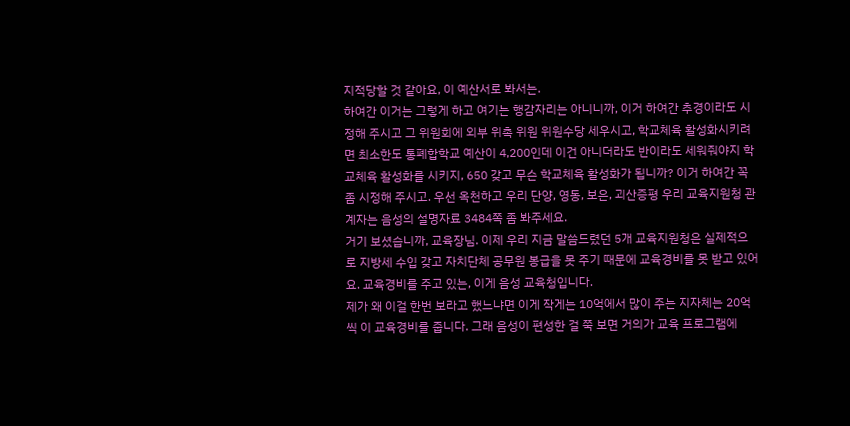지적당할 것 같아요, 이 예산서로 봐서는.
하여간 이거는 그렇게 하고 여기는 행감자리는 아니니까, 이거 하여간 추경이라도 시정해 주시고 그 위원회에 외부 위촉 위원 위원수당 세우시고, 학교체육 활성화시키려면 최소한도 통폐합학교 예산이 4,200인데 이건 아니더라도 반이라도 세워줘야지 학교체육 활성화를 시키지, 650 갖고 무슨 학교체육 활성화가 됩니까? 이거 하여간 꼭 좀 시정해 주시고. 우선 옥천하고 우리 단양, 영동, 보은, 괴산증평 우리 교육지원청 관계자는 음성의 설명자료 3484쪽 좀 봐주세요.
거기 보셨습니까, 교육장님. 이제 우리 지금 말씀드렸던 5개 교육지원청은 실제적으로 지방세 수입 갖고 자치단체 공무원 봉급을 못 주기 때문에 교육경비를 못 받고 있어요. 교육경비를 주고 있는, 이게 음성 교육청입니다.
제가 왜 이걸 한번 보라고 했느냐면 이게 작게는 10억에서 많이 주는 지자체는 20억씩 이 교육경비를 줍니다. 그래 음성이 편성한 걸 쭉 보면 거의가 교육 프로그램에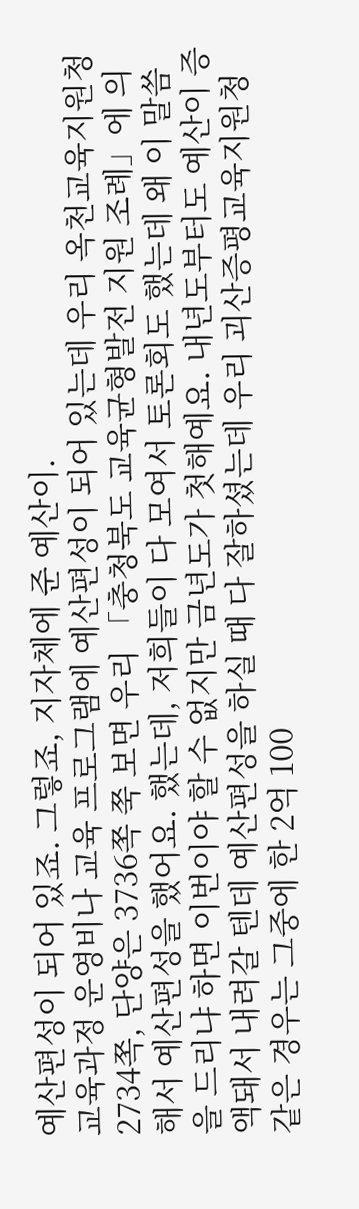예산편성이 되어 있죠. 그렇죠, 지자체에 준 예산이.
교육과정 운영비나 교육 프로그램에 예산편성이 되어 있는데 우리 옥천교육지원청 2734쪽, 단양은 3736쪽 쭉 보면 우리 「충청북도 교육균형발전 지원 조례」에 의해서 예산편성을 했어요. 했는데, 저희들이 다 모여서 토론회도 했는데 왜 이 말씀을 드리냐 하면 이번이야 할 수 없지만 금년도가 첫해예요. 내년도부터도 예산이 증액돼서 내려갈 텐데 예산편성을 하실 때 다 잘하셨는데 우리 괴산증평교육지원청 같은 경우는 그중에 한 2억 100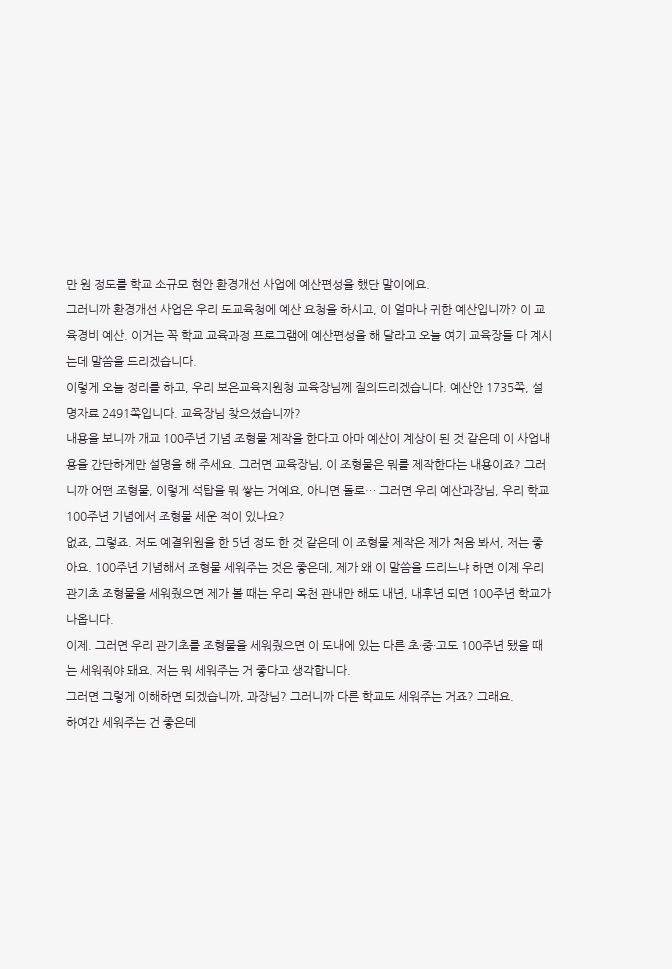만 원 정도를 학교 소규모 현안 환경개선 사업에 예산편성을 했단 말이에요.
그러니까 환경개선 사업은 우리 도교육청에 예산 요청을 하시고, 이 얼마나 귀한 예산입니까? 이 교육경비 예산. 이거는 꼭 학교 교육과정 프로그램에 예산편성을 해 달라고 오늘 여기 교육장들 다 계시는데 말씀을 드리겠습니다.
이렇게 오늘 정리를 하고, 우리 보은교육지원청 교육장님께 질의드리겠습니다. 예산안 1735쪽, 설명자료 2491쪽입니다. 교육장님 찾으셨습니까?
내용을 보니까 개교 100주년 기념 조형물 제작을 한다고 아마 예산이 계상이 된 것 같은데 이 사업내용을 간단하게만 설명을 해 주세요. 그러면 교육장님, 이 조형물은 뭐를 제작한다는 내용이죠? 그러니까 어떤 조형물, 이렇게 석탑을 뭐 쌓는 거예요, 아니면 돌로… 그러면 우리 예산과장님, 우리 학교 100주년 기념에서 조형물 세운 적이 있나요?
없죠, 그렇죠. 저도 예결위원을 한 5년 정도 한 것 같은데 이 조형물 제작은 제가 처음 봐서, 저는 좋아요. 100주년 기념해서 조형물 세워주는 것은 좋은데, 제가 왜 이 말씀을 드리느냐 하면 이제 우리 관기초 조형물을 세워줬으면 제가 볼 때는 우리 옥천 관내만 해도 내년, 내후년 되면 100주년 학교가 나옵니다.
이제. 그러면 우리 관기초를 조형물을 세워줬으면 이 도내에 있는 다른 초·중·고도 100주년 됐을 때는 세워줘야 돼요. 저는 뭐 세워주는 거 좋다고 생각합니다.
그러면 그렇게 이해하면 되겠습니까, 과장님? 그러니까 다른 학교도 세워주는 거죠? 그래요.
하여간 세워주는 건 좋은데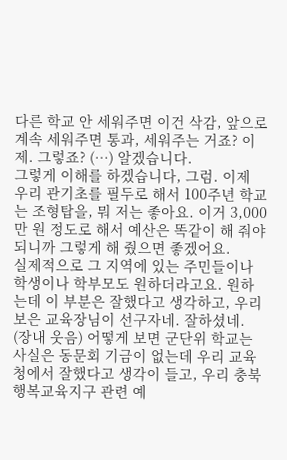다른 학교 안 세워주면 이건 삭감, 앞으로 계속 세워주면 통과, 세워주는 거죠? 이제. 그렇죠? (…) 알겠습니다.
그렇게 이해를 하겠습니다, 그럼. 이제 우리 관기초를 필두로 해서 100주년 학교는 조형탑을, 뭐 저는 좋아요. 이거 3,000만 원 정도로 해서 예산은 똑같이 해 줘야 되니까 그렇게 해 줬으면 좋겠어요.
실제적으로 그 지역에 있는 주민들이나 학생이나 학부모도 원하더라고요. 원하는데 이 부분은 잘했다고 생각하고, 우리 보은 교육장님이 선구자네. 잘하셨네. (장내 웃음) 어떻게 보면 군단위 학교는 사실은 동문회 기금이 없는데 우리 교육청에서 잘했다고 생각이 들고, 우리 충북행복교육지구 관련 예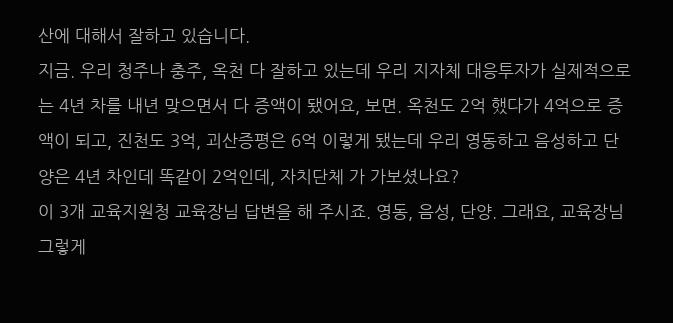산에 대해서 잘하고 있습니다.
지금. 우리 청주나 충주, 옥천 다 잘하고 있는데 우리 지자체 대응투자가 실제적으로는 4년 차를 내년 맞으면서 다 증액이 됐어요, 보면. 옥천도 2억 했다가 4억으로 증액이 되고, 진천도 3억, 괴산증평은 6억 이렇게 됐는데 우리 영동하고 음성하고 단양은 4년 차인데 똑같이 2억인데, 자치단체 가 가보셨나요?
이 3개 교육지원청 교육장님 답변을 해 주시죠. 영동, 음성, 단양. 그래요, 교육장님 그렇게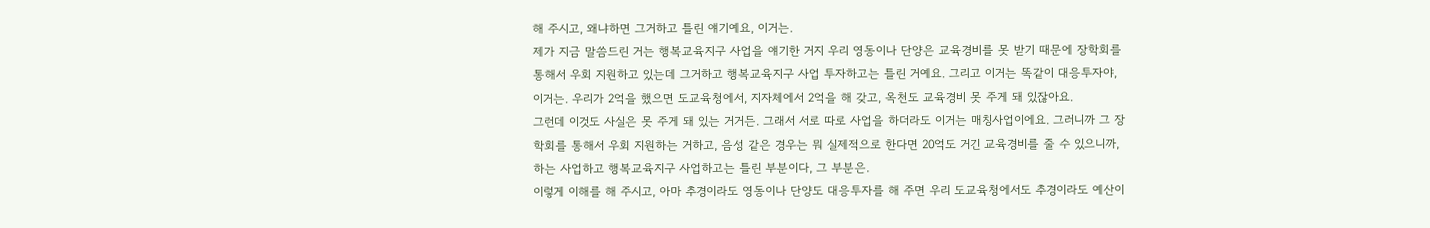해 주시고, 왜냐하면 그거하고 틀린 얘기예요, 이거는.
제가 지금 말씀드린 거는 행복교육지구 사업을 얘기한 거지 우리 영동이나 단양은 교육경비를 못 받기 때문에 장학회를 통해서 우회 지원하고 있는데 그거하고 행복교육지구 사업 투자하고는 틀린 거예요. 그리고 이거는 똑같이 대응투자야, 이거는. 우리가 2억을 했으면 도교육청에서, 지자체에서 2억을 해 갖고, 옥천도 교육경비 못 주게 돼 있잖아요.
그런데 이것도 사실은 못 주게 돼 있는 거거든. 그래서 서로 따로 사업을 하더라도 이거는 매칭사업이에요. 그러니까 그 장학회를 통해서 우회 지원하는 거하고, 음성 같은 경우는 뭐 실제적으로 한다면 20억도 거긴 교육경비를 줄 수 있으니까, 하는 사업하고 행복교육지구 사업하고는 틀린 부분이다, 그 부분은.
이렇게 이해를 해 주시고, 아마 추경이라도 영동이나 단양도 대응투자를 해 주면 우리 도교육청에서도 추경이라도 예산이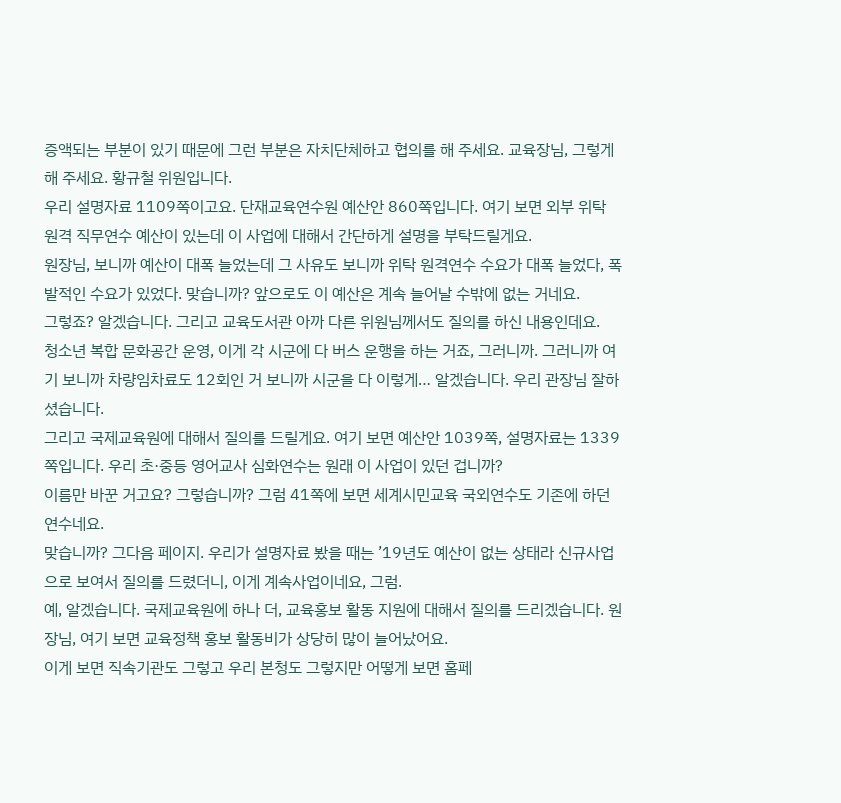증액되는 부분이 있기 때문에 그런 부분은 자치단체하고 협의를 해 주세요. 교육장님, 그렇게 해 주세요. 황규철 위원입니다.
우리 설명자료 1109쪽이고요. 단재교육연수원 예산안 860쪽입니다. 여기 보면 외부 위탁 원격 직무연수 예산이 있는데 이 사업에 대해서 간단하게 설명을 부탁드릴게요.
원장님, 보니까 예산이 대폭 늘었는데 그 사유도 보니까 위탁 원격연수 수요가 대폭 늘었다, 폭발적인 수요가 있었다. 맞습니까? 앞으로도 이 예산은 계속 늘어날 수밖에 없는 거네요.
그렇죠? 알겠습니다. 그리고 교육도서관 아까 다른 위원님께서도 질의를 하신 내용인데요.
청소년 복합 문화공간 운영, 이게 각 시군에 다 버스 운행을 하는 거죠, 그러니까. 그러니까 여기 보니까 차량임차료도 12회인 거 보니까 시군을 다 이렇게… 알겠습니다. 우리 관장님 잘하셨습니다.
그리고 국제교육원에 대해서 질의를 드릴게요. 여기 보면 예산안 1039쪽, 설명자료는 1339쪽입니다. 우리 초·중등 영어교사 심화연수는 원래 이 사업이 있던 겁니까?
이름만 바꾼 거고요? 그렇습니까? 그럼 41쪽에 보면 세계시민교육 국외연수도 기존에 하던 연수네요.
맞습니까? 그다음 페이지. 우리가 설명자료 봤을 때는 ’19년도 예산이 없는 상태라 신규사업으로 보여서 질의를 드렸더니, 이게 계속사업이네요, 그럼.
예, 알겠습니다. 국제교육원에 하나 더, 교육홍보 활동 지원에 대해서 질의를 드리겠습니다. 원장님, 여기 보면 교육정책 홍보 활동비가 상당히 많이 늘어났어요.
이게 보면 직속기관도 그렇고 우리 본청도 그렇지만 어떻게 보면 홈페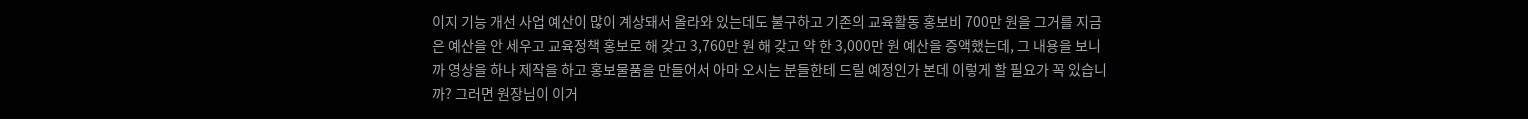이지 기능 개선 사업 예산이 많이 계상돼서 올라와 있는데도 불구하고 기존의 교육활동 홍보비 700만 원을 그거를 지금은 예산을 안 세우고 교육정책 홍보로 해 갖고 3,760만 원 해 갖고 약 한 3,000만 원 예산을 증액했는데, 그 내용을 보니까 영상을 하나 제작을 하고 홍보물품을 만들어서 아마 오시는 분들한테 드릴 예정인가 본데 이렇게 할 필요가 꼭 있습니까? 그러면 원장님이 이거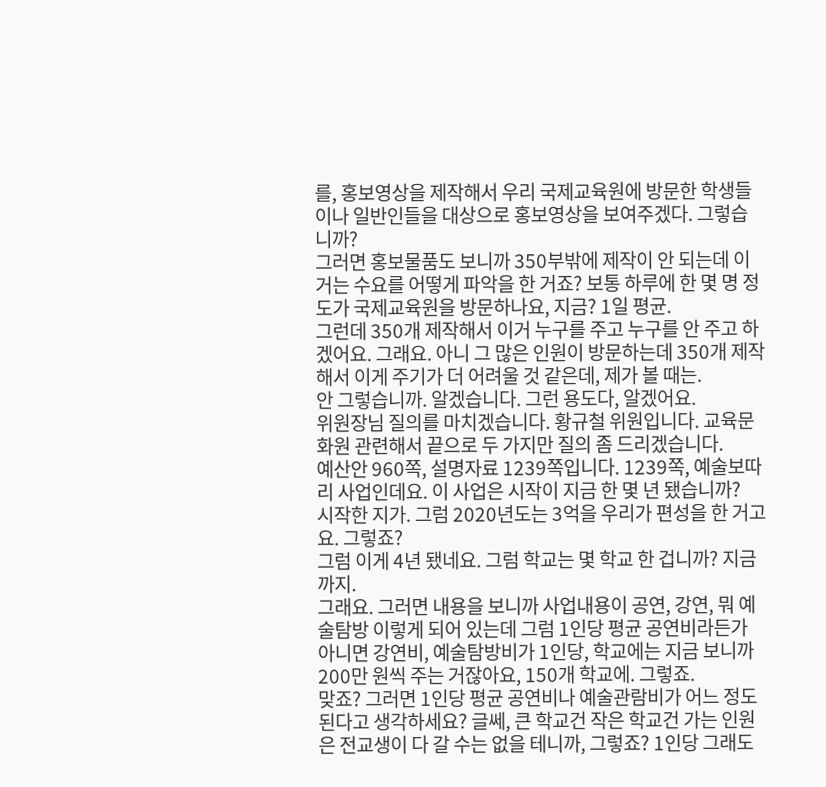를, 홍보영상을 제작해서 우리 국제교육원에 방문한 학생들이나 일반인들을 대상으로 홍보영상을 보여주겠다. 그렇습니까?
그러면 홍보물품도 보니까 350부밖에 제작이 안 되는데 이거는 수요를 어떻게 파악을 한 거죠? 보통 하루에 한 몇 명 정도가 국제교육원을 방문하나요, 지금? 1일 평균.
그런데 350개 제작해서 이거 누구를 주고 누구를 안 주고 하겠어요. 그래요. 아니 그 많은 인원이 방문하는데 350개 제작해서 이게 주기가 더 어려울 것 같은데, 제가 볼 때는.
안 그렇습니까. 알겠습니다. 그런 용도다, 알겠어요.
위원장님 질의를 마치겠습니다. 황규철 위원입니다. 교육문화원 관련해서 끝으로 두 가지만 질의 좀 드리겠습니다.
예산안 960쪽, 설명자료 1239쪽입니다. 1239쪽, 예술보따리 사업인데요. 이 사업은 시작이 지금 한 몇 년 됐습니까?
시작한 지가. 그럼 2020년도는 3억을 우리가 편성을 한 거고요. 그렇죠?
그럼 이게 4년 됐네요. 그럼 학교는 몇 학교 한 겁니까? 지금까지.
그래요. 그러면 내용을 보니까 사업내용이 공연, 강연, 뭐 예술탐방 이렇게 되어 있는데 그럼 1인당 평균 공연비라든가 아니면 강연비, 예술탐방비가 1인당, 학교에는 지금 보니까 200만 원씩 주는 거잖아요, 150개 학교에. 그렇죠.
맞죠? 그러면 1인당 평균 공연비나 예술관람비가 어느 정도 된다고 생각하세요? 글쎄, 큰 학교건 작은 학교건 가는 인원은 전교생이 다 갈 수는 없을 테니까, 그렇죠? 1인당 그래도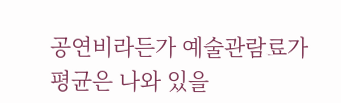공연비라든가 예술관람료가 평균은 나와 있을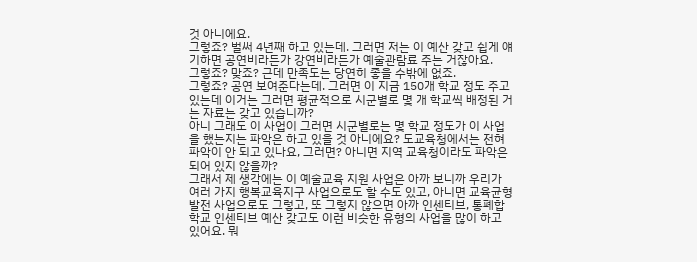것 아니에요.
그렇죠? 벌써 4년째 하고 있는데. 그러면 저는 이 예산 갖고 쉽게 얘기하면 공연비라든가 강연비라든가 예술관람료 주는 거잖아요.
그렇죠? 맞죠? 근데 만족도는 당연히 좋을 수밖에 없죠.
그렇죠? 공연 보여준다는데. 그러면 이 지금 150개 학교 정도 주고 있는데 이거는 그러면 평균적으로 시군별로 몇 개 학교씩 배정된 거는 자료는 갖고 있습니까?
아니 그래도 이 사업이 그러면 시군별로는 몇 학교 정도가 이 사업을 했는지는 파악은 하고 있을 것 아니에요? 도교육청에서는 전혀 파악이 안 되고 있나요, 그러면? 아니면 지역 교육청이라도 파악은 되어 있지 않을까?
그래서 제 생각에는 이 예술교육 지원 사업은 아까 보니까 우리가 여러 가지 행복교육지구 사업으로도 할 수도 있고, 아니면 교육균형발전 사업으로도 그렇고, 또 그렇지 않으면 아까 인센티브, 통폐합학교 인센티브 예산 갖고도 이런 비슷한 유형의 사업을 많이 하고 있어요. 뭐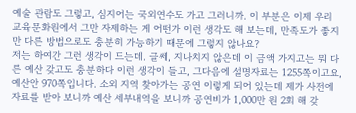예술 관람도 그렇고, 심지어는 국외연수도 가고 그러니까. 이 부분은 이제 우리 교육문화원에서 그만 자제하는 게 어떤가 이런 생각도 해 보는데, 만족도가 좋지만 다른 방법으로도 충분히 가능하기 때문에 그렇지 않나요?
저는 하여간 그런 생각이 드는데. 글쎄, 지나치지 않은데 이 금액 가지고는 뭐 다른 예산 갖고도 충분하다 이런 생각이 들고, 그다음에 설명자료는 1255쪽이고요, 예산안 970쪽입니다. 소외 지역 찾아가는 공연 이렇게 되어 있는데 제가 사전에 자료를 받아 보니까 예산 세부내역을 보니까 공연비가 1,000만 원 2회 해 갖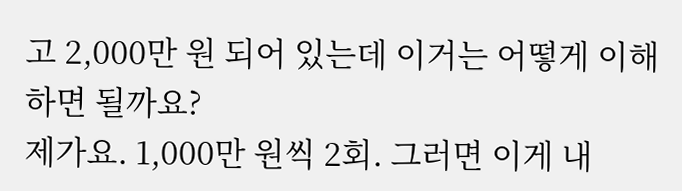고 2,000만 원 되어 있는데 이거는 어떻게 이해하면 될까요?
제가요. 1,000만 원씩 2회. 그러면 이게 내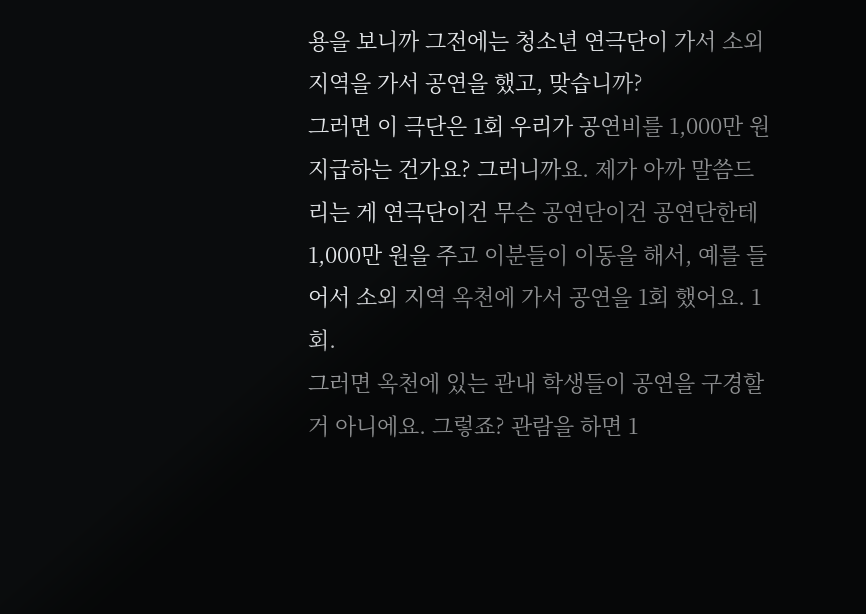용을 보니까 그전에는 청소년 연극단이 가서 소외 지역을 가서 공연을 했고, 맞습니까?
그러면 이 극단은 1회 우리가 공연비를 1,000만 원 지급하는 건가요? 그러니까요. 제가 아까 말씀드리는 게 연극단이건 무슨 공연단이건 공연단한테 1,000만 원을 주고 이분들이 이동을 해서, 예를 들어서 소외 지역 옥천에 가서 공연을 1회 했어요. 1회.
그러면 옥천에 있는 관내 학생들이 공연을 구경할 거 아니에요. 그렇죠? 관람을 하면 1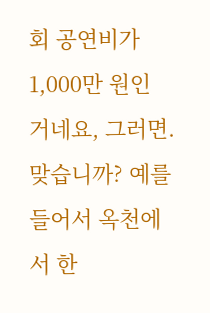회 공연비가 1,000만 원인 거네요, 그러면.
맞습니까? 예를 들어서 옥천에서 한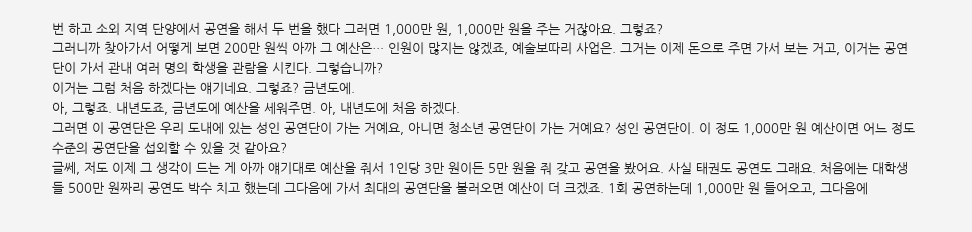번 하고 소외 지역 단양에서 공연을 해서 두 번을 했다 그러면 1,000만 원, 1,000만 원을 주는 거잖아요. 그렇죠?
그러니까 찾아가서 어떻게 보면 200만 원씩 아까 그 예산은… 인원이 많지는 않겠죠, 예술보따리 사업은. 그거는 이제 돈으로 주면 가서 보는 거고, 이거는 공연단이 가서 관내 여러 명의 학생을 관람을 시킨다. 그렇습니까?
이거는 그럼 처음 하겠다는 얘기네요. 그렇죠? 금년도에.
아, 그렇죠. 내년도죠, 금년도에 예산을 세워주면. 아, 내년도에 처음 하겠다.
그러면 이 공연단은 우리 도내에 있는 성인 공연단이 가는 거예요, 아니면 청소년 공연단이 가는 거예요? 성인 공연단이. 이 정도 1,000만 원 예산이면 어느 정도 수준의 공연단을 섭외할 수 있을 것 같아요?
글쎄, 저도 이제 그 생각이 드는 게 아까 얘기대로 예산을 줘서 1인당 3만 원이든 5만 원을 줘 갖고 공연을 봤어요. 사실 태권도 공연도 그래요. 처음에는 대학생들 500만 원짜리 공연도 박수 치고 했는데 그다음에 가서 최대의 공연단을 불러오면 예산이 더 크겠죠. 1회 공연하는데 1,000만 원 들어오고, 그다음에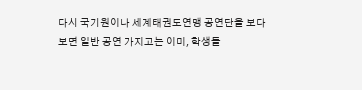다시 국기원이나 세계태권도연맹 공연단을 보다 보면 일반 공연 가지고는 이미, 학생들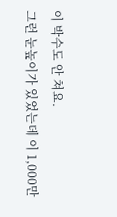이 박수도 안 쳐요.
그런 눈높이가 있었는데 이 1,000만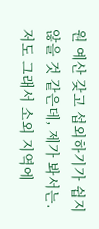원 예산 갖고 섭외하기가 쉽지 않을 것 같은데, 제가 봐서는. 저도 그래서 소외 지역에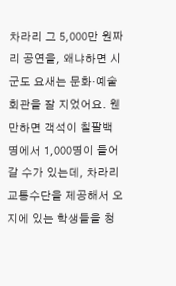차라리 그 5,000만 원짜리 공연을, 왜냐하면 시군도 요새는 문화·예술회관을 잘 지었어요. 웬만하면 객석이 칠팔백 명에서 1,000명이 들어갈 수가 있는데, 차라리 교통수단을 제공해서 오지에 있는 학생들을 청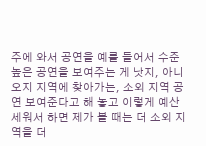주에 와서 공연을 예를 들어서 수준 높은 공연을 보여주는 게 낫지, 아니 오지 지역에 찾아가는, 소외 지역 공연 보여준다고 해 놓고 이렇게 예산 세워서 하면 제가 볼 때는 더 소외 지역을 더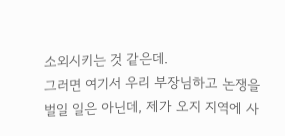소외시키는 것 같은데.
그러면 여기서 우리 부장님하고 논쟁을 벌일 일은 아닌데, 제가 오지 지역에 사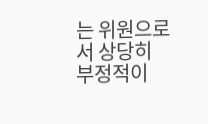는 위원으로서 상당히 부정적이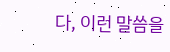다, 이런 말씀을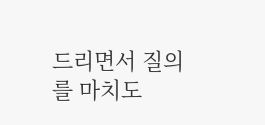드리면서 질의를 마치도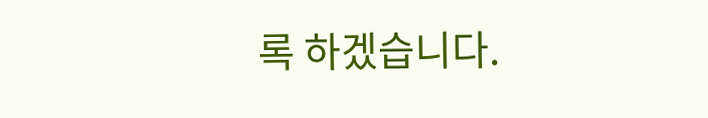록 하겠습니다.